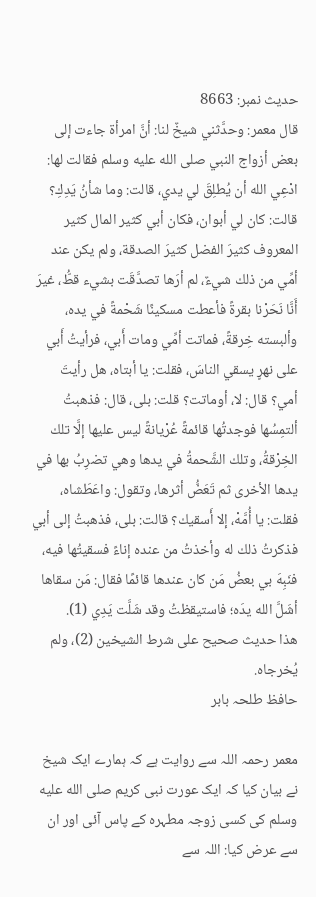حدیث نمبر: 8663
قال معمر: وحدَّثني شيخٌ لنا: أنَّ امرأة جاءت إلى بعض أزواج النبي صلى الله عليه وسلم فقالت لها: ادْعِي الله أن يُطلِقَ لي يدي، قالت: وما شأنُ يَدِكِ؟ قالت: كان لي أبوان، فكان أبي كثير المال كثير المعروف كثيرَ الفضل كثيرَ الصدقة، ولم يكن عند أمِّي من ذلك شيءٌ، لم أرَها تصدَّقَت بشيء قطُّ، غيرَ أَنَّا نَحَرْنا بقرةً فأعطت مسكينًا شَحْمةً في يده، وألبسته خِرقةً، فماتت أمِّي ومات أَبي، فرأيتُ أَبي على نهرٍ يسقي الناسَ، فقلت: يا أبتاه، هل رأيتَ أمي؟ قال: لا، أوماتت؟ قلت: بلى، قال: فذهبتُ ألتمِسُها فوجدتُها قائمةً عُرْيانةً ليس عليها إلَّا تلك الخِرْقةُ، وتلك الشَّحمةُ في يدها وهي تضرِبُ بها في يدها الأخرى ثم تَعَضُّ أثرها، وتقول: واعَطَشاه، فقلت: يا أُمَّهْ، إلا أَسقيك؟ قالت: بلى، فذهبتُ إلى أبي فذكرتُ ذلك له وأخذتُ من عنده إناءً فسقيتُها فيه، فنَبِهَ بي بعضُ مَن كان عندها قائمًا فقال: مَن سقاها أشَلَّ الله يدَه؛ فاستيقظتُ وقد شَلَّت يَدِي (1).
هذا حديث صحيح على شرط الشيخين (2)، ولم يُخرجاه.
حافظ طلحہ بابر

معمر رحمہ اللہ سے روایت ہے کہ ہمارے ایک شیخ نے بیان کیا کہ ایک عورت نبی کریم صلى الله عليه وسلم کی کسی زوجہ مطہرہ کے پاس آئی اور ان سے عرض کیا: اللہ سے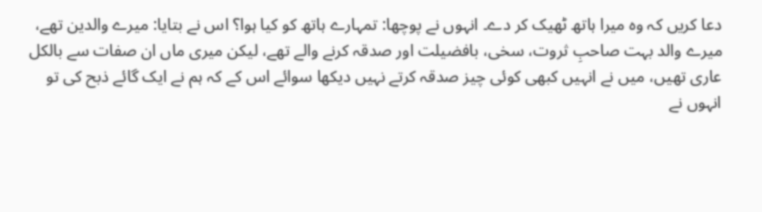دعا کریں کہ وہ میرا ہاتھ ٹھیک کر دے۔ انہوں نے پوچھا: تمہارے ہاتھ کو کیا ہوا؟ اس نے بتایا: میرے والدین تھے، میرے والد بہت صاحبِ ثروت، سخی، بافضیلت اور صدقہ کرنے والے تھے، لیکن میری ماں ان صفات سے بالکل عاری تھیں، میں نے انہیں کبھی کوئی چیز صدقہ کرتے نہیں دیکھا سوائے اس کے کہ ہم نے ایک گائے ذبح کی تو انہوں نے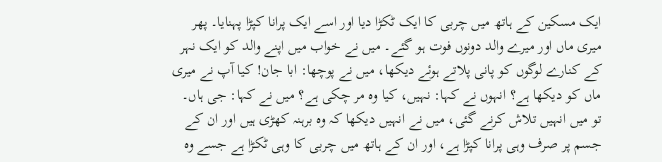ایک مسکین کے ہاتھ میں چربی کا ایک ٹکڑا دیا اور اسے ایک پرانا کپڑا پہنایا۔ پھر میری ماں اور میرے والد دونوں فوت ہو گئے۔ میں نے خواب میں اپنے والد کو ایک نہر کے کنارے لوگوں کو پانی پلاتے ہوئے دیکھا، میں نے پوچھا: ابا جان! کیا آپ نے میری ماں کو دیکھا ہے؟ انہوں نے کہا: نہیں، کیا وہ مر چکی ہے؟ میں نے کہا: جی ہاں۔ تو میں انہیں تلاش کرنے گئی، میں نے انہیں دیکھا کہ وہ برہنہ کھڑی ہیں اور ان کے جسم پر صرف وہی پرانا کپڑا ہے، اور ان کے ہاتھ میں چربی کا وہی ٹکڑا ہے جسے وہ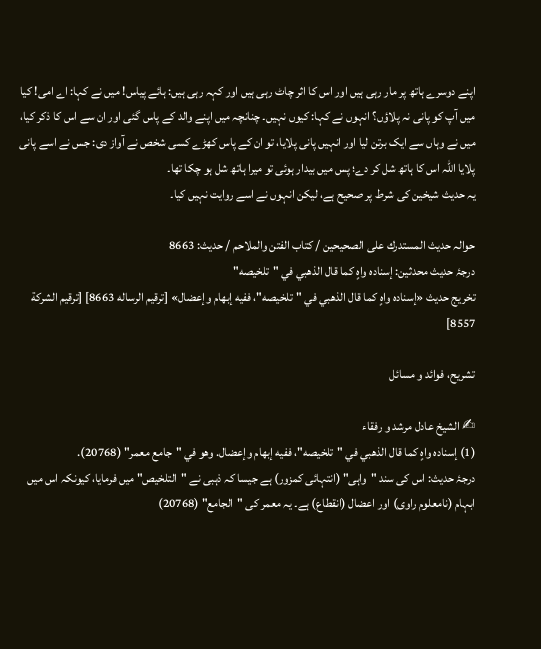اپنے دوسرے ہاتھ پر مار رہی ہیں اور اس کا اثر چاٹ رہی ہیں اور کہہ رہی ہیں: ہائے پیاس! میں نے کہا: اے امی! کیا میں آپ کو پانی نہ پلاؤں؟ انہوں نے کہا: کیوں نہیں۔ چنانچہ میں اپنے والد کے پاس گئی اور ان سے اس کا ذکر کیا، میں نے وہاں سے ایک برتن لیا اور انہیں پانی پلایا، تو ان کے پاس کھڑے کسی شخص نے آواز دی: جس نے اسے پانی پلایا اللہ اس کا ہاتھ شل کر دے؛ پس میں بیدار ہوئی تو میرا ہاتھ شل ہو چکا تھا۔
یہ حدیث شیخین کی شرط پر صحیح ہے، لیکن انہوں نے اسے روایت نہیں کیا۔

حوالہ حدیث المستدرك على الصحيحين / كتاب الفتن والملاحم / حدیث: 8663
درجۂ حدیث محدثین: إسناده واهٍ كما قال الذهبي في "تلخيصه"
تخریج حدیث «إسناده واهٍ كما قال الذهبي في "تلخيصه"، ففيه إبهام وإعضال» [ترقيم الرساله 8663] [ترقيم الشركة 8557]

تشریح، فوائد و مسائل

✍ الشیخ عادل مرشد و رفقاء
(1) إسناده واهٍ كما قال الذهبي في "تلخيصه"، ففيه إبهام وإعضال. وهو في "جامع معمر" (20768).
درجۂ حدیث: اس کی سند "واہی" (انتہائی کمزور) ہے جیسا کہ ذہبی نے "التلخیص" میں فرمایا، کیونکہ اس میں ابہام (نامعلوم راوی) اور اعضال (انقطاع) ہے۔ یہ معمر کی "الجامع" (20768)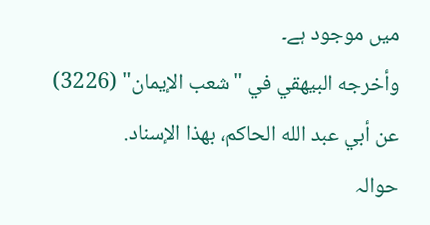میں موجود ہے۔
وأخرجه البيهقي في "شعب الإيمان" (3226) عن أبي عبد الله الحاكم، بهذا الإسناد.
حوالہ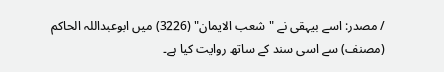/ مصدر: اسے بیہقی نے "شعب الایمان" (3226) میں ابوعبداللہ الحاکم (مصنف) سے اسی سند کے ساتھ روایت کیا ہے۔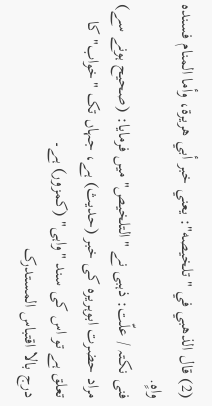(2) قال الذهبي في "تلخيصه": يعني خبر أبي هريرة، وأما المنام فسنده واهٍ.
فنی نکتہ / علّت: ذہبی نے "التلخیص" میں فرمایا: (صحیح ہونے سے) مراد حضرت ابوہریرہ کی خبر (حدیث) ہے، جہاں تک "خواب" کا تعلق ہے تو اس کی سند "واہی" (کمزور) ہے۔
درج بالا اقتباس المستدرک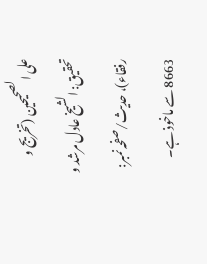علی الصحیحین (تخریج و تحقیق: الشیخ عادل مرشد و رفقاء)، حدیث/صفحہ نمبر: 8663 سے ماخوذ ہے۔